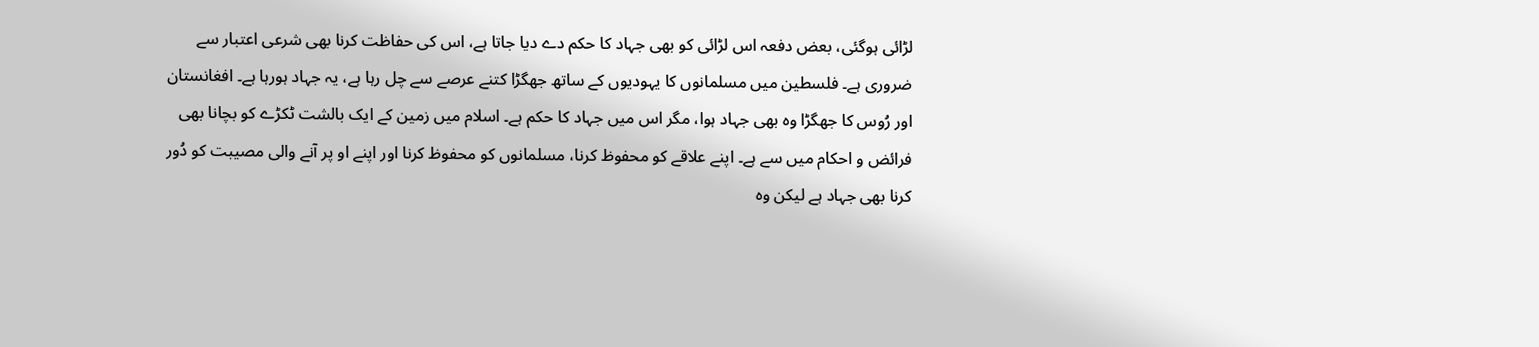لڑائی ہوگئی، بعض دفعہ اس لڑائی کو بھی جہاد کا حکم دے دیا جاتا ہے، اس کی حفاظت کرنا بھی شرعی اعتبار سے ضروری ہے۔ فلسطین میں مسلمانوں کا یہودیوں کے ساتھ جھگڑا کتنے عرصے سے چل رہا ہے، یہ جہاد ہورہا ہے۔ افغانستان اور رُوس کا جھگڑا وہ بھی جہاد ہوا، مگر اس میں جہاد کا حکم ہے۔ اسلام میں زمین کے ایک بالشت ٹکڑے کو بچانا بھی فرائض و احکام میں سے ہے۔ اپنے علاقے کو محفوظ کرنا، مسلمانوں کو محفوظ کرنا اور اپنے او پر آنے والی مصیبت کو دُور کرنا بھی جہاد ہے لیکن وہ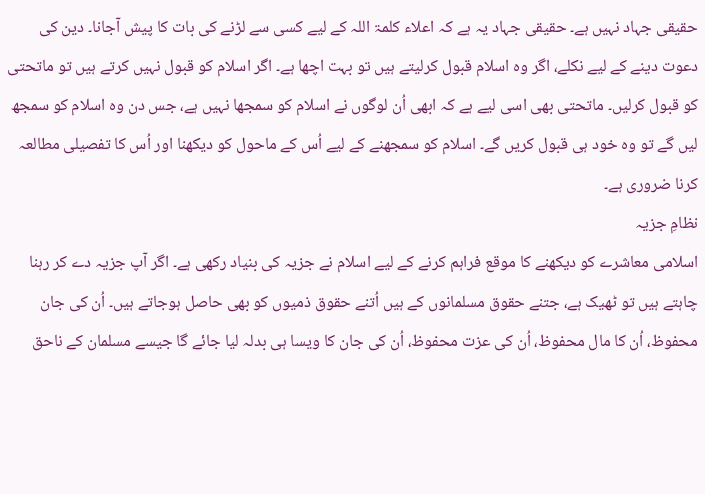حقیقی جہاد نہیں ہے۔ حقیقی جہاد یہ ہے کہ اعلاء کلمۃ اللہ کے لیے کسی سے لڑنے کی بات کا پیش آجانا۔ دین کی دعوت دینے کے لیے نکلے، اگر وہ اسلام قبول کرلیتے ہیں تو بہت اچھا ہے۔ اگر اسلام کو قبول نہیں کرتے ہیں تو ماتحتی کو قبول کرلیں۔ ماتحتی بھی اسی لیے ہے کہ ابھی اُن لوگوں نے اسلام کو سمجھا نہیں ہے، جس دن وہ اسلام کو سمجھ لیں گے تو وہ خود ہی قبول کریں گے۔ اسلام کو سمجھنے کے لیے اُس کے ماحول کو دیکھنا اور اُس کا تفصیلی مطالعہ کرنا ضروری ہے۔
نظامِ جزیہ
اسلامی معاشرے کو دیکھنے کا موقع فراہم کرنے کے لیے اسلام نے جزیہ کی بنیاد رکھی ہے۔ اگر آپ جزیہ دے کر رہنا چاہتے ہیں تو ٹھیک ہے، جتنے حقوق مسلمانوں کے ہیں اُتنے حقوق ذمیوں کو بھی حاصل ہوجاتے ہیں۔ اُن کی جان محفوظ، اُن کا مال محفوظ، اُن کی عزت محفوظ، اُن کی جان کا ویسا ہی بدلہ لیا جائے گا جیسے مسلمان کے ناحق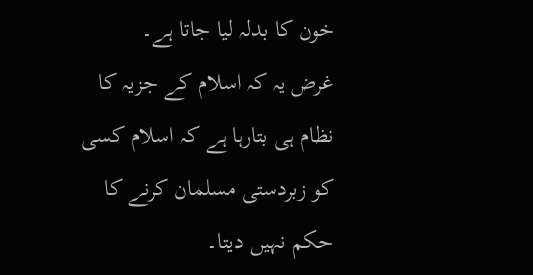خون کا بدلہ لیا جاتا ہے۔
غرض یہ کہ اسلام کے جزیہ کا نظام ہی بتارہا ہے کہ اسلام کسی کو زبردستی مسلمان کرنے کا حکم نہیں دیتا۔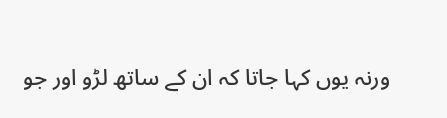ورنہ یوں کہا جاتا کہ ان کے ساتھ لڑو اور جو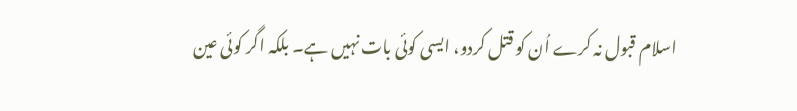اسلام قبول نہ کرے اُن کو قتل کردو، ایسی کوئی بات نہیں ہے۔ بلکہ اگر کوئی عین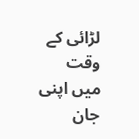لڑائی کے وقت میں اپنی جان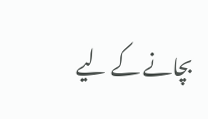بچانے کے لیے